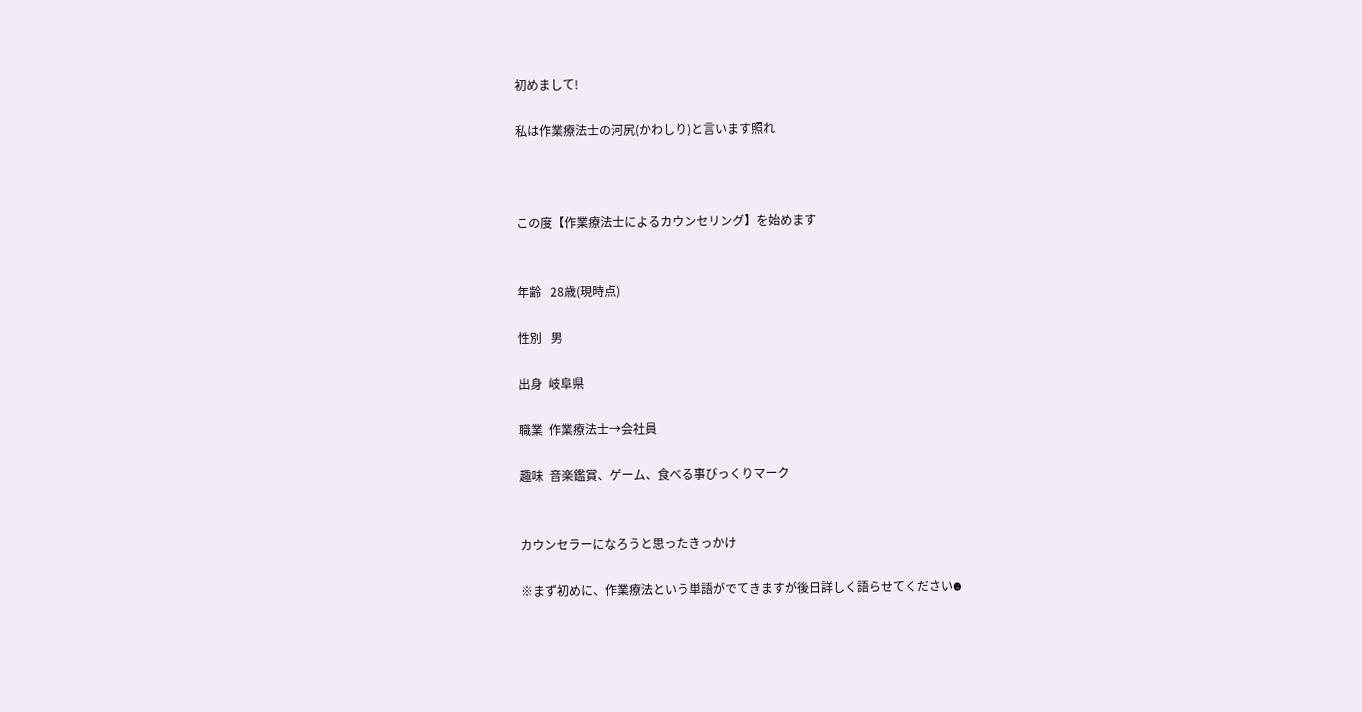初めまして!

私は作業療法士の河尻(かわしり)と言います照れ



この度【作業療法士によるカウンセリング】を始めます


年齢   28歳(現時点)

性別   男

出身  岐阜県

職業  作業療法士→会社員

趣味  音楽鑑賞、ゲーム、食べる事びっくりマーク


カウンセラーになろうと思ったきっかけ

※まず初めに、作業療法という単語がでてきますが後日詳しく語らせてください☻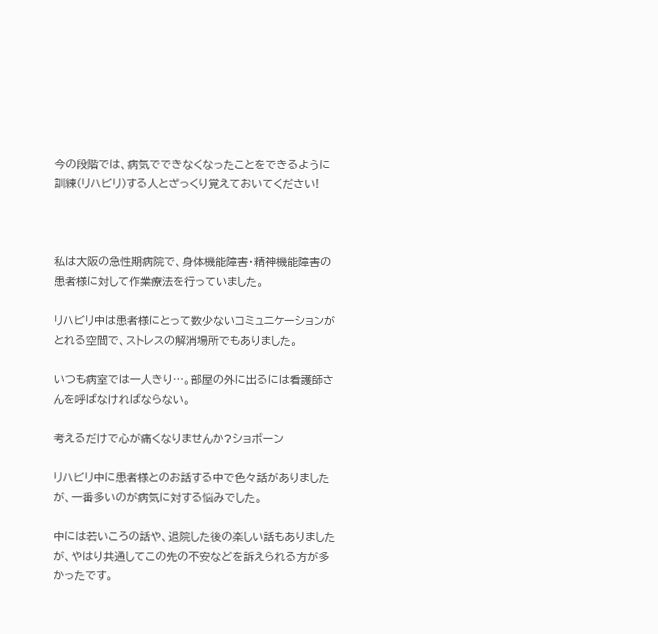今の段階では、病気でできなくなったことをできるように訓練(リハビリ)する人とざっくり覚えておいてください!



私は大阪の急性期病院で、身体機能障害・精神機能障害の患者様に対して作業療法を行っていました。

リハビリ中は患者様にとって数少ないコミュニケーションがとれる空間で、ストレスの解消場所でもありました。

いつも病室では一人きり…。部屋の外に出るには看護師さんを呼ばなければならない。

考えるだけで心が痛くなりませんか?ショボーン

リハビリ中に患者様とのお話する中で色々話がありましたが、一番多いのが病気に対する悩みでした。

中には若いころの話や、退院した後の楽しい話もありましたが、やはり共通してこの先の不安などを訴えられる方が多かったです。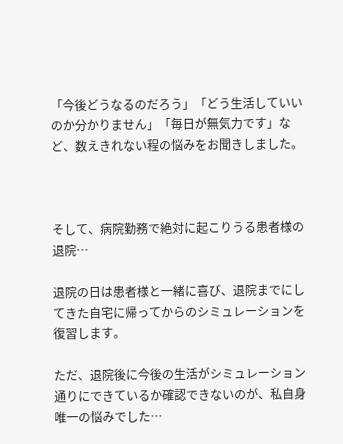「今後どうなるのだろう」「どう生活していいのか分かりません」「毎日が無気力です」など、数えきれない程の悩みをお聞きしました。



そして、病院勤務で絶対に起こりうる患者様の退院…

退院の日は患者様と一緒に喜び、退院までにしてきた自宅に帰ってからのシミュレーションを復習します。

ただ、退院後に今後の生活がシミュレーション通りにできているか確認できないのが、私自身唯一の悩みでした…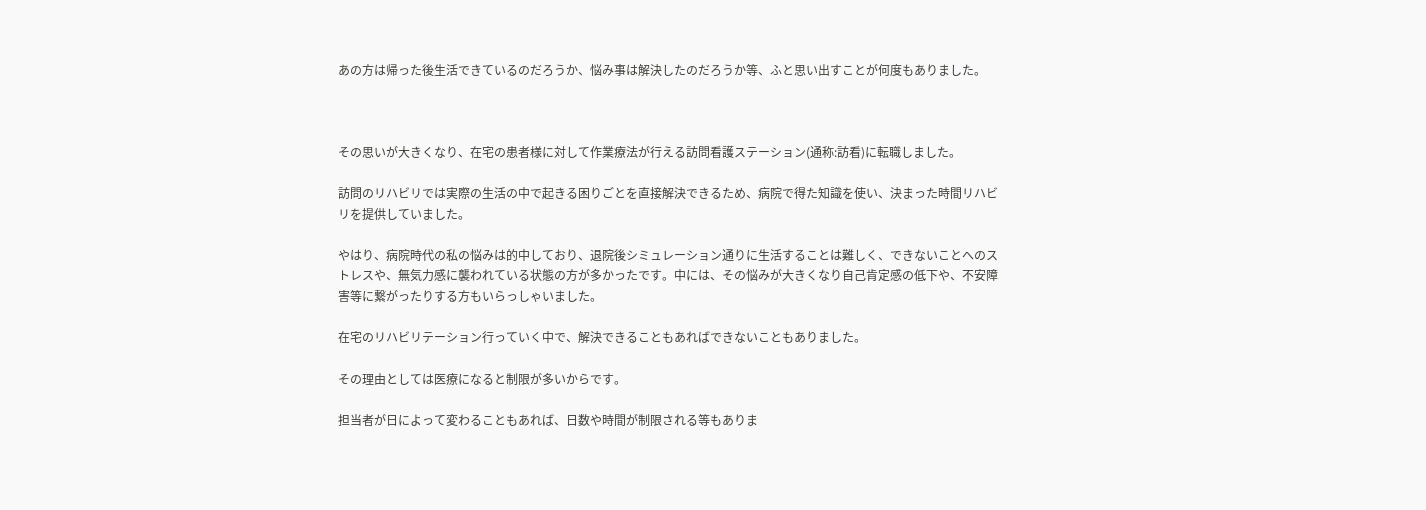あの方は帰った後生活できているのだろうか、悩み事は解決したのだろうか等、ふと思い出すことが何度もありました。



その思いが大きくなり、在宅の患者様に対して作業療法が行える訪問看護ステーション(通称:訪看)に転職しました。

訪問のリハビリでは実際の生活の中で起きる困りごとを直接解決できるため、病院で得た知識を使い、決まった時間リハビリを提供していました。

やはり、病院時代の私の悩みは的中しており、退院後シミュレーション通りに生活することは難しく、できないことへのストレスや、無気力感に襲われている状態の方が多かったです。中には、その悩みが大きくなり自己肯定感の低下や、不安障害等に繋がったりする方もいらっしゃいました。

在宅のリハビリテーション行っていく中で、解決できることもあればできないこともありました。

その理由としては医療になると制限が多いからです。

担当者が日によって変わることもあれば、日数や時間が制限される等もありま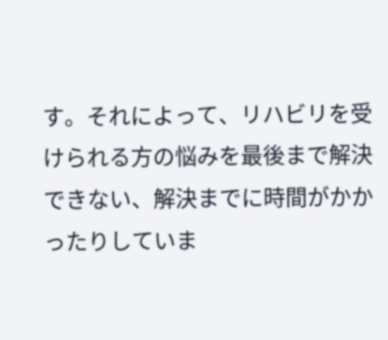す。それによって、リハビリを受けられる方の悩みを最後まで解決できない、解決までに時間がかかったりしていま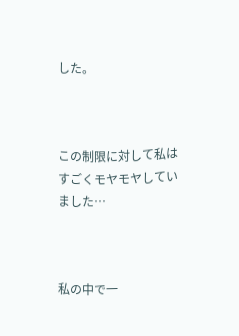した。



この制限に対して私はすごくモヤモヤしていました…



私の中で一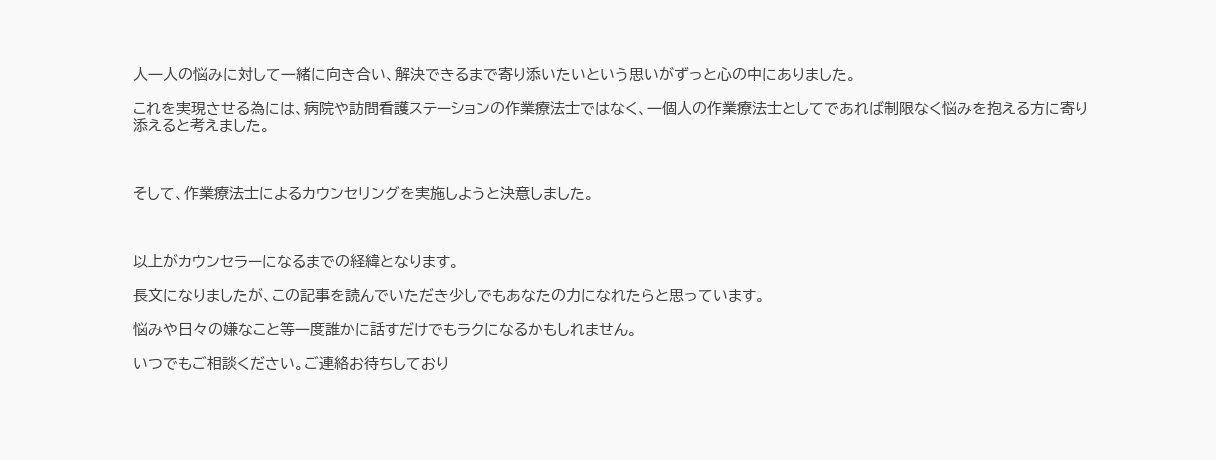人一人の悩みに対して一緒に向き合い、解決できるまで寄り添いたいという思いがずっと心の中にありました。

これを実現させる為には、病院や訪問看護ステーションの作業療法士ではなく、一個人の作業療法士としてであれば制限なく悩みを抱える方に寄り添えると考えました。



そして、作業療法士によるカウンセリングを実施しようと決意しました。



以上がカウンセラーになるまでの経緯となります。

長文になりましたが、この記事を読んでいただき少しでもあなたの力になれたらと思っています。

悩みや日々の嫌なこと等一度誰かに話すだけでもラクになるかもしれません。

いつでもご相談ください。ご連絡お待ちしており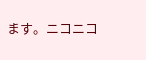ます。ニコニコ